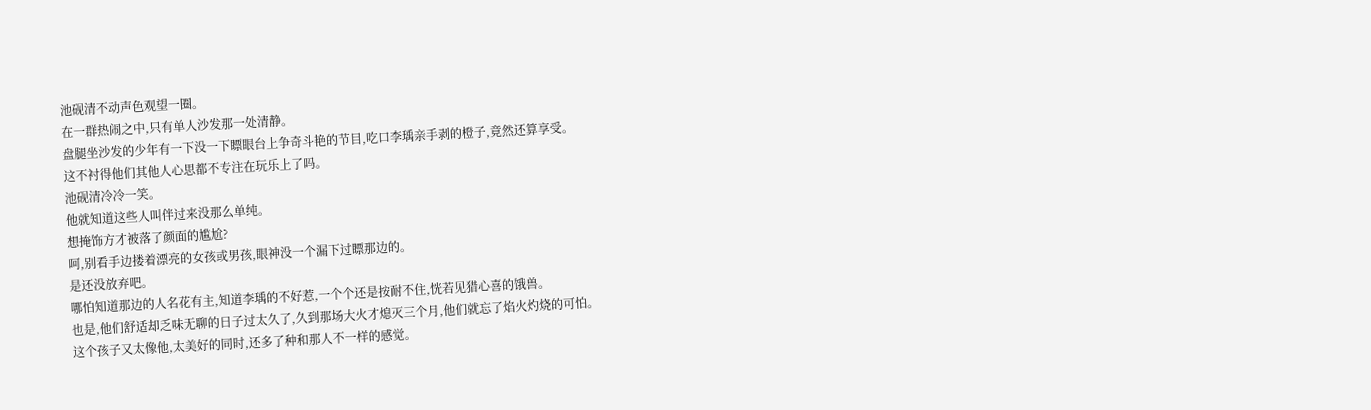池砚清不动声色观望一圈。
在一群热闹之中,只有单人沙发那一处清静。
盘腿坐沙发的少年有一下没一下瞟眼台上争奇斗艳的节目,吃口李瑀亲手剥的橙子,竟然还算享受。
这不衬得他们其他人心思都不专注在玩乐上了吗。
池砚清冷冷一笑。
他就知道这些人叫伴过来没那么单纯。
想掩饰方才被落了颜面的尴尬?
呵,别看手边搂着漂亮的女孩或男孩,眼神没一个漏下过瞟那边的。
是还没放弃吧。
哪怕知道那边的人名花有主,知道李瑀的不好惹,一个个还是按耐不住,恍若见猎心喜的饿兽。
也是,他们舒适却乏味无聊的日子过太久了,久到那场大火才熄灭三个月,他们就忘了焰火灼烧的可怕。
这个孩子又太像他,太美好的同时,还多了种和那人不一样的感觉。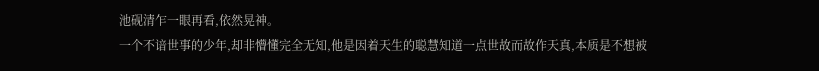池砚清乍一眼再看,依然晃神。
一个不谙世事的少年,却非懵懂完全无知,他是因着天生的聪慧知道一点世故而故作天真,本质是不想被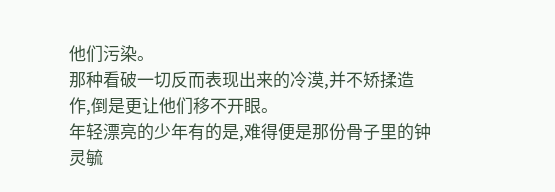他们污染。
那种看破一切反而表现出来的冷漠,并不矫揉造作,倒是更让他们移不开眼。
年轻漂亮的少年有的是,难得便是那份骨子里的钟灵毓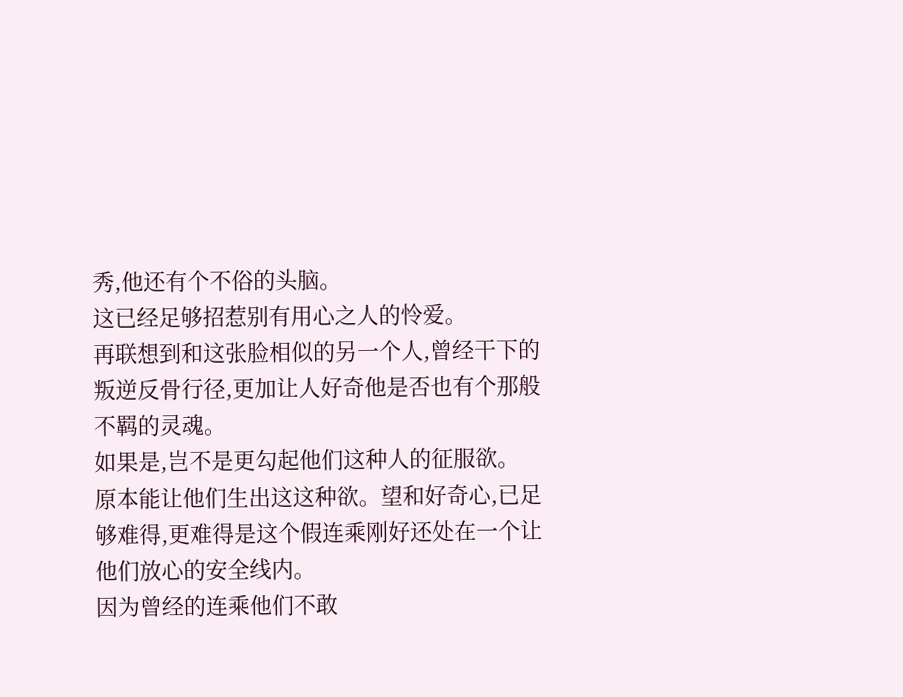秀,他还有个不俗的头脑。
这已经足够招惹别有用心之人的怜爱。
再联想到和这张脸相似的另一个人,曾经干下的叛逆反骨行径,更加让人好奇他是否也有个那般不羁的灵魂。
如果是,岂不是更勾起他们这种人的征服欲。
原本能让他们生出这这种欲。望和好奇心,已足够难得,更难得是这个假连乘刚好还处在一个让他们放心的安全线内。
因为曾经的连乘他们不敢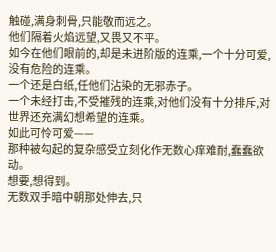触碰,满身刺骨,只能敬而远之。
他们隔着火焰远望,又畏又不平。
如今在他们眼前的,却是未进阶版的连乘,一个十分可爱,没有危险的连乘。
一个还是白纸,任他们沾染的无邪赤子。
一个未经打击,不受摧残的连乘,对他们没有十分排斥,对世界还充满幻想希望的连乘。
如此可怜可爱——
那种被勾起的复杂感受立刻化作无数心痒难耐,蠢蠢欲动。
想要,想得到。
无数双手暗中朝那处伸去,只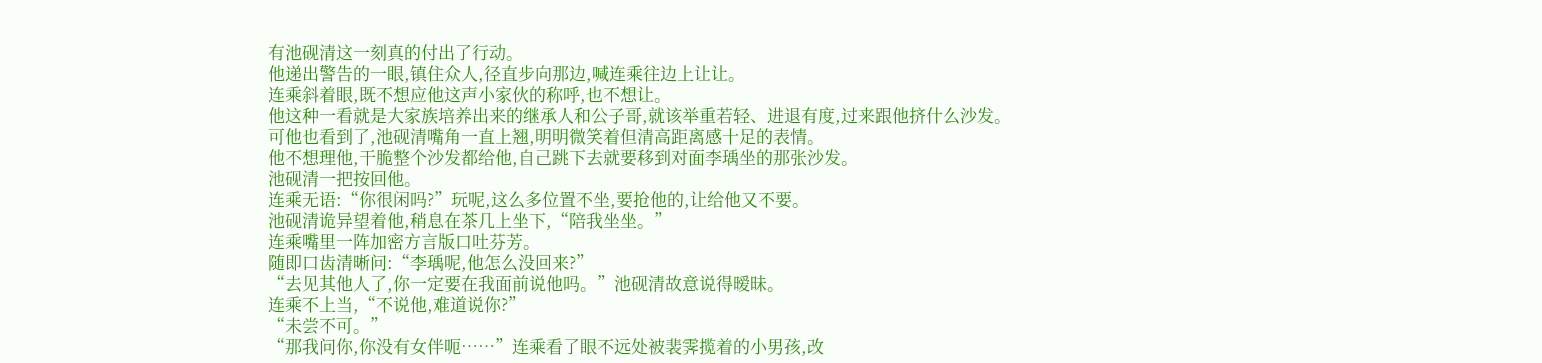有池砚清这一刻真的付出了行动。
他递出警告的一眼,镇住众人,径直步向那边,喊连乘往边上让让。
连乘斜着眼,既不想应他这声小家伙的称呼,也不想让。
他这种一看就是大家族培养出来的继承人和公子哥,就该举重若轻、进退有度,过来跟他挤什么沙发。
可他也看到了,池砚清嘴角一直上翘,明明微笑着但清高距离感十足的表情。
他不想理他,干脆整个沙发都给他,自己跳下去就要移到对面李瑀坐的那张沙发。
池砚清一把按回他。
连乘无语:“你很闲吗?”玩呢,这么多位置不坐,要抢他的,让给他又不要。
池砚清诡异望着他,稍息在茶几上坐下,“陪我坐坐。”
连乘嘴里一阵加密方言版口吐芬芳。
随即口齿清晰问:“李瑀呢,他怎么没回来?”
“去见其他人了,你一定要在我面前说他吗。”池砚清故意说得暧昧。
连乘不上当,“不说他,难道说你?”
“未尝不可。”
“那我问你,你没有女伴呃……”连乘看了眼不远处被裴霁揽着的小男孩,改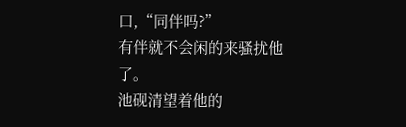口,“同伴吗?”
有伴就不会闲的来骚扰他了。
池砚清望着他的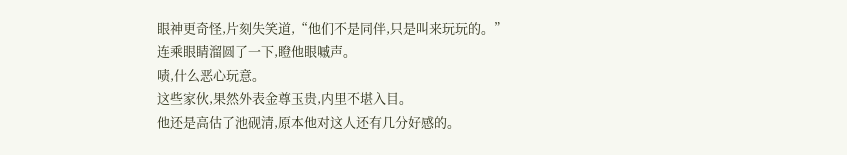眼神更奇怪,片刻失笑道,“他们不是同伴,只是叫来玩玩的。”
连乘眼睛溜圆了一下,瞪他眼嘁声。
啧,什么恶心玩意。
这些家伙,果然外表金尊玉贵,内里不堪入目。
他还是高估了池砚清,原本他对这人还有几分好感的。